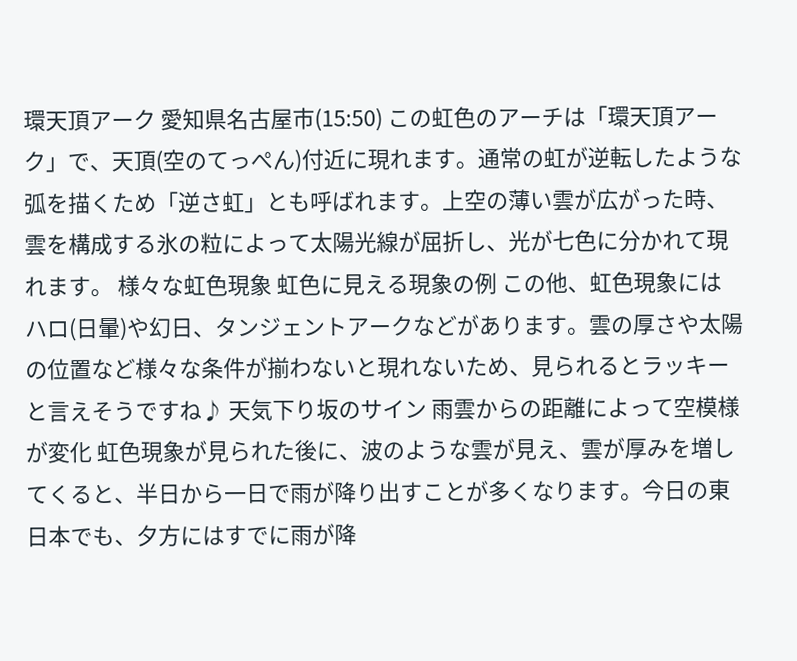環天頂アーク 愛知県名古屋市(15:50) この虹色のアーチは「環天頂アーク」で、天頂(空のてっぺん)付近に現れます。通常の虹が逆転したような弧を描くため「逆さ虹」とも呼ばれます。上空の薄い雲が広がった時、雲を構成する氷の粒によって太陽光線が屈折し、光が七色に分かれて現れます。 様々な虹色現象 虹色に見える現象の例 この他、虹色現象にはハロ(日暈)や幻日、タンジェントアークなどがあります。雲の厚さや太陽の位置など様々な条件が揃わないと現れないため、見られるとラッキーと言えそうですね♪ 天気下り坂のサイン 雨雲からの距離によって空模様が変化 虹色現象が見られた後に、波のような雲が見え、雲が厚みを増してくると、半日から一日で雨が降り出すことが多くなります。今日の東日本でも、夕方にはすでに雨が降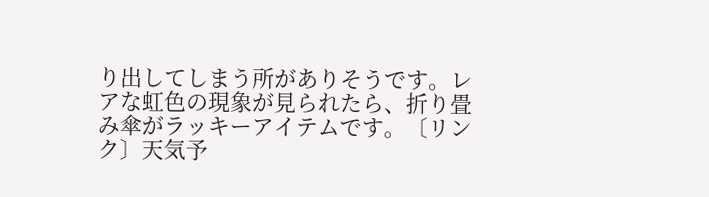り出してしまう所がありそうです。レアな虹色の現象が見られたら、折り畳み傘がラッキーアイテムです。〔リンク〕天気予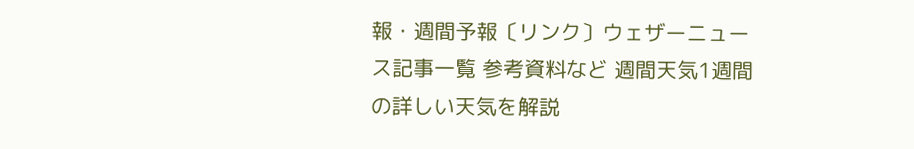報・週間予報〔リンク〕ウェザーニュース記事一覧 参考資料など 週間天気1週間の詳しい天気を解説